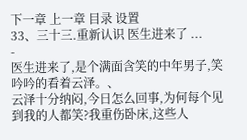下一章 上一章 目录 设置
33、三十三.重新认识 医生进来了 ...
-
医生进来了,是个满面含笑的中年男子,笑吟吟的看着云泽。、
云泽十分纳闷,今日怎么回事,为何每个见到我的人都笑?我重伤卧床,这些人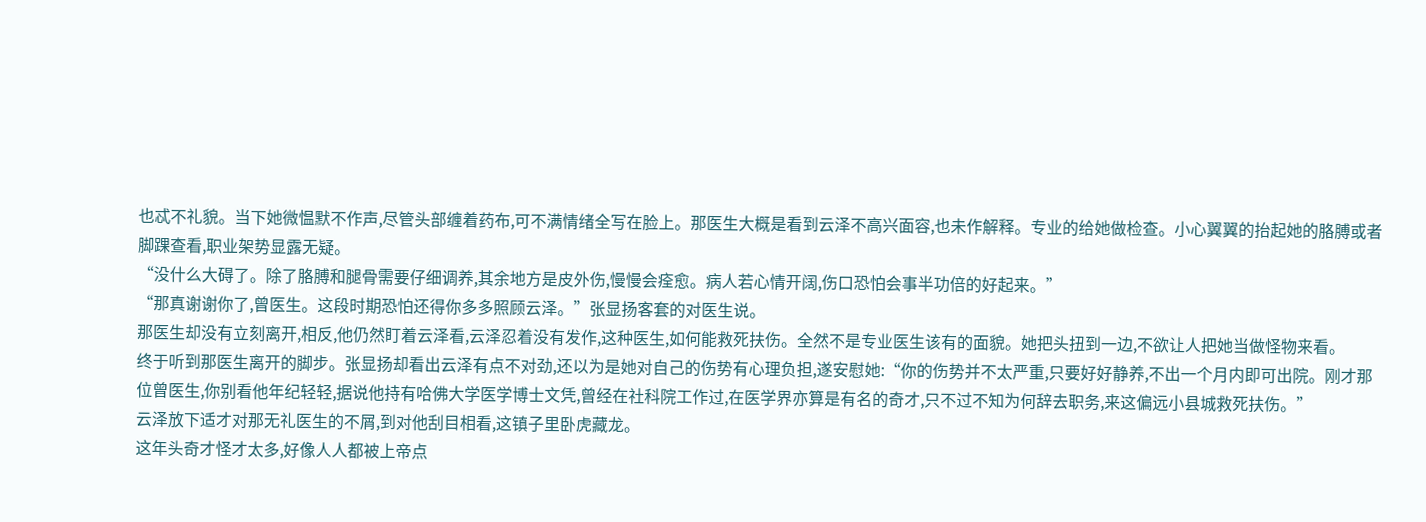也忒不礼貌。当下她微愠默不作声,尽管头部缠着药布,可不满情绪全写在脸上。那医生大概是看到云泽不高兴面容,也未作解释。专业的给她做检查。小心翼翼的抬起她的胳膊或者脚踝查看,职业架势显露无疑。
“没什么大碍了。除了胳膊和腿骨需要仔细调养,其余地方是皮外伤,慢慢会痊愈。病人若心情开阔,伤口恐怕会事半功倍的好起来。”
“那真谢谢你了,曾医生。这段时期恐怕还得你多多照顾云泽。”张显扬客套的对医生说。
那医生却没有立刻离开,相反,他仍然盯着云泽看,云泽忍着没有发作,这种医生,如何能救死扶伤。全然不是专业医生该有的面貌。她把头扭到一边,不欲让人把她当做怪物来看。
终于听到那医生离开的脚步。张显扬却看出云泽有点不对劲,还以为是她对自己的伤势有心理负担,遂安慰她:“你的伤势并不太严重,只要好好静养,不出一个月内即可出院。刚才那位曾医生,你别看他年纪轻轻,据说他持有哈佛大学医学博士文凭,曾经在社科院工作过,在医学界亦算是有名的奇才,只不过不知为何辞去职务,来这偏远小县城救死扶伤。”
云泽放下适才对那无礼医生的不屑,到对他刮目相看,这镇子里卧虎藏龙。
这年头奇才怪才太多,好像人人都被上帝点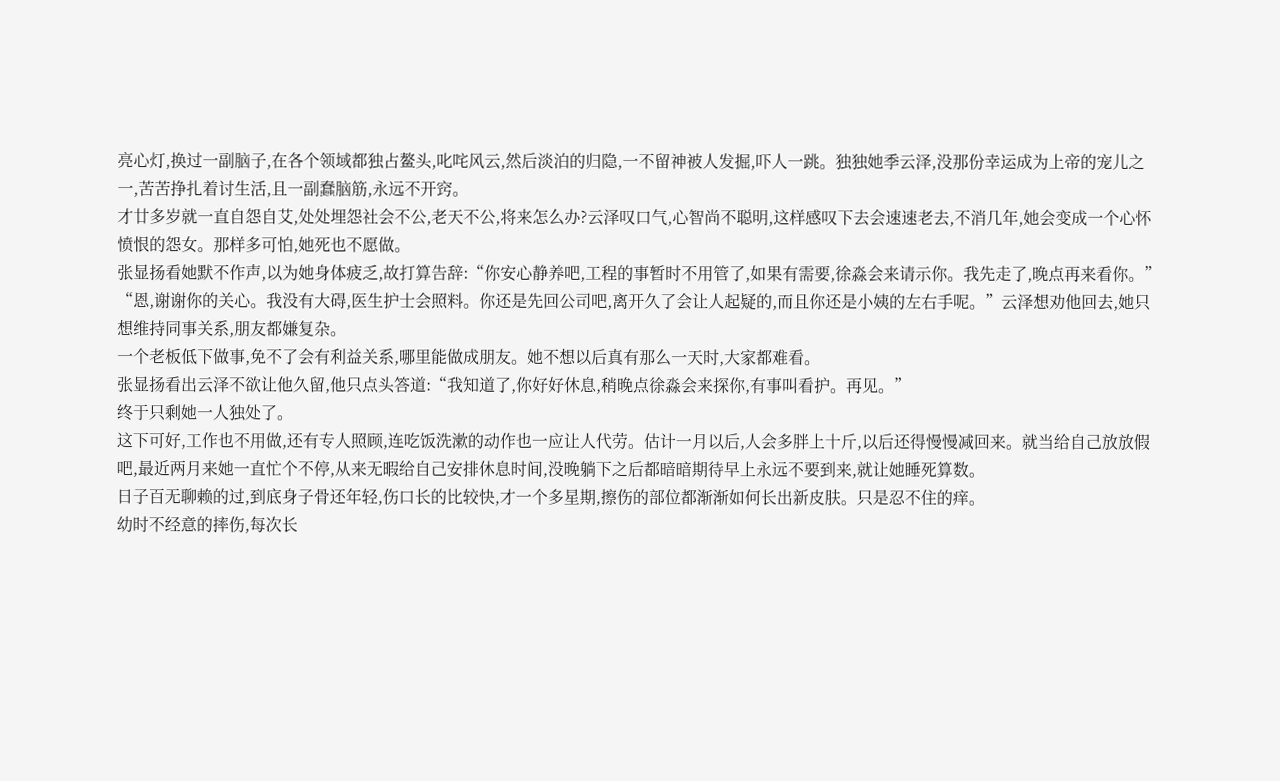亮心灯,换过一副脑子,在各个领域都独占鳌头,叱咤风云,然后淡泊的归隐,一不留神被人发掘,吓人一跳。独独她季云泽,没那份幸运成为上帝的宠儿之一,苦苦挣扎着讨生活,且一副蠢脑筋,永远不开窍。
才廿多岁就一直自怨自艾,处处埋怨社会不公,老天不公,将来怎么办?云泽叹口气,心智尚不聪明,这样感叹下去会速速老去,不消几年,她会变成一个心怀愤恨的怨女。那样多可怕,她死也不愿做。
张显扬看她默不作声,以为她身体疲乏,故打算告辞:“你安心静养吧,工程的事暂时不用管了,如果有需要,徐淼会来请示你。我先走了,晚点再来看你。”
“恩,谢谢你的关心。我没有大碍,医生护士会照料。你还是先回公司吧,离开久了会让人起疑的,而且你还是小姨的左右手呢。”云泽想劝他回去,她只想维持同事关系,朋友都嫌复杂。
一个老板低下做事,免不了会有利益关系,哪里能做成朋友。她不想以后真有那么一天时,大家都难看。
张显扬看出云泽不欲让他久留,他只点头答道:“我知道了,你好好休息,稍晚点徐淼会来探你,有事叫看护。再见。”
终于只剩她一人独处了。
这下可好,工作也不用做,还有专人照顾,连吃饭洗漱的动作也一应让人代劳。估计一月以后,人会多胖上十斤,以后还得慢慢减回来。就当给自己放放假吧,最近两月来她一直忙个不停,从来无暇给自己安排休息时间,没晚躺下之后都暗暗期待早上永远不要到来,就让她睡死算数。
日子百无聊赖的过,到底身子骨还年轻,伤口长的比较快,才一个多星期,擦伤的部位都渐渐如何长出新皮肤。只是忍不住的痒。
幼时不经意的摔伤,每次长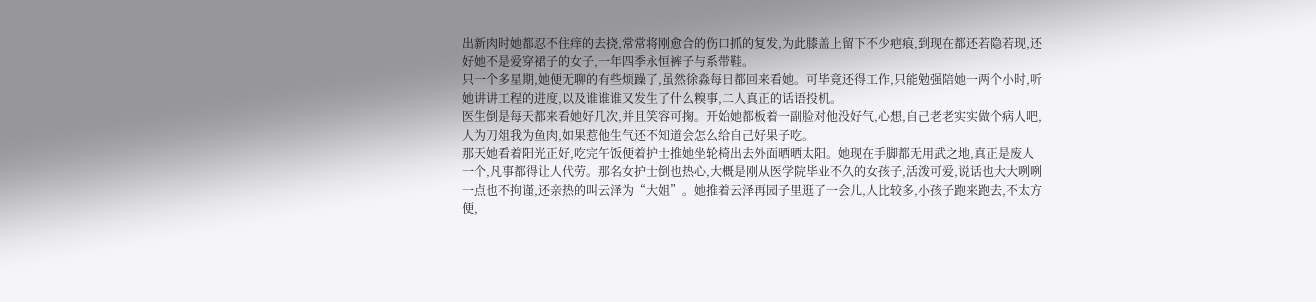出新肉时她都忍不住痒的去挠,常常将刚愈合的伤口抓的复发,为此膝盖上留下不少疤痕,到现在都还若隐若现,还好她不是爱穿裙子的女子,一年四季永恒裤子与系带鞋。
只一个多星期,她便无聊的有些烦躁了,虽然徐淼每日都回来看她。可毕竟还得工作,只能勉强陪她一两个小时,听她讲讲工程的进度,以及谁谁谁又发生了什么糗事,二人真正的话语投机。
医生倒是每天都来看她好几次,并且笑容可掬。开始她都板着一副脸对他没好气,心想,自己老老实实做个病人吧,人为刀俎我为鱼肉,如果惹他生气还不知道会怎么给自己好果子吃。
那天她看着阳光正好,吃完午饭便着护士推她坐轮椅出去外面晒晒太阳。她现在手脚都无用武之地,真正是废人一个,凡事都得让人代劳。那名女护士倒也热心,大概是刚从医学院毕业不久的女孩子,活泼可爱,说话也大大咧咧一点也不拘谨,还亲热的叫云泽为“大姐”。她推着云泽再园子里逛了一会儿,人比较多,小孩子跑来跑去,不太方便,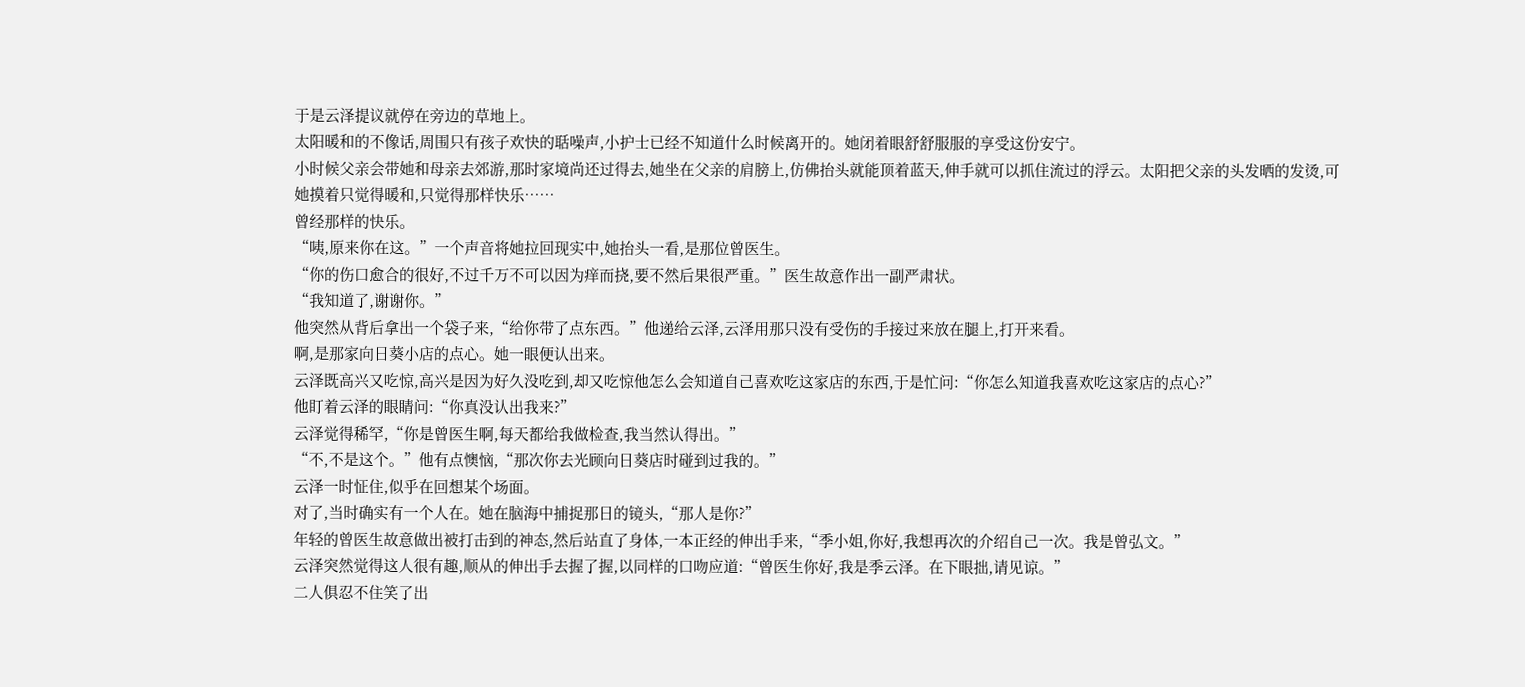于是云泽提议就停在旁边的草地上。
太阳暖和的不像话,周围只有孩子欢快的聒噪声,小护士已经不知道什么时候离开的。她闭着眼舒舒服服的享受这份安宁。
小时候父亲会带她和母亲去郊游,那时家境尚还过得去,她坐在父亲的肩膀上,仿佛抬头就能顶着蓝天,伸手就可以抓住流过的浮云。太阳把父亲的头发晒的发烫,可她摸着只觉得暖和,只觉得那样快乐……
曾经那样的快乐。
“咦,原来你在这。”一个声音将她拉回现实中,她抬头一看,是那位曾医生。
“你的伤口愈合的很好,不过千万不可以因为痒而挠,要不然后果很严重。”医生故意作出一副严肃状。
“我知道了,谢谢你。”
他突然从背后拿出一个袋子来,“给你带了点东西。”他递给云泽,云泽用那只没有受伤的手接过来放在腿上,打开来看。
啊,是那家向日葵小店的点心。她一眼便认出来。
云泽既高兴又吃惊,高兴是因为好久没吃到,却又吃惊他怎么会知道自己喜欢吃这家店的东西,于是忙问:“你怎么知道我喜欢吃这家店的点心?”
他盯着云泽的眼睛问:“你真没认出我来?”
云泽觉得稀罕,“你是曾医生啊,每天都给我做检查,我当然认得出。”
“不,不是这个。”他有点懊恼,“那次你去光顾向日葵店时碰到过我的。”
云泽一时怔住,似乎在回想某个场面。
对了,当时确实有一个人在。她在脑海中捕捉那日的镜头,“那人是你?”
年轻的曾医生故意做出被打击到的神态,然后站直了身体,一本正经的伸出手来,“季小姐,你好,我想再次的介绍自己一次。我是曾弘文。”
云泽突然觉得这人很有趣,顺从的伸出手去握了握,以同样的口吻应道:“曾医生你好,我是季云泽。在下眼拙,请见谅。”
二人俱忍不住笑了出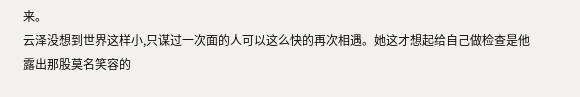来。
云泽没想到世界这样小,只谋过一次面的人可以这么快的再次相遇。她这才想起给自己做检查是他露出那股莫名笑容的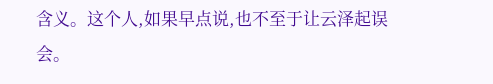含义。这个人,如果早点说,也不至于让云泽起误会。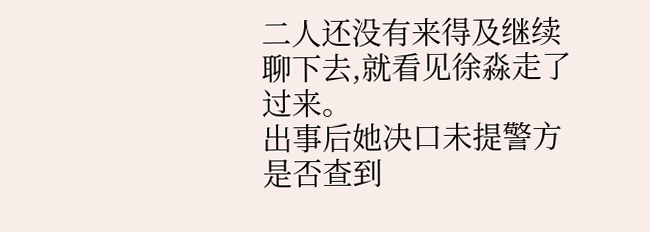二人还没有来得及继续聊下去,就看见徐淼走了过来。
出事后她决口未提警方是否查到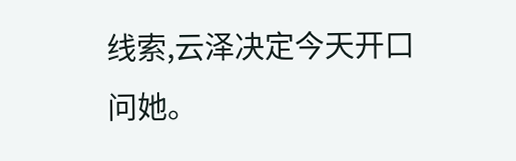线索,云泽决定今天开口问她。